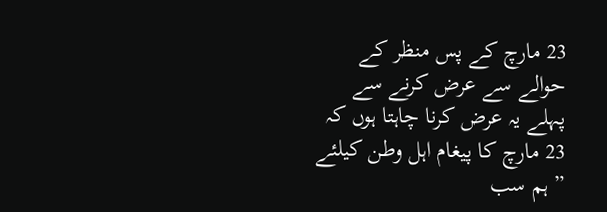23 مارچ کے پس منظر کے حوالے سے عرض کرنے سے پہلے یہ عرض کرنا چاہتا ہوں کہ 23 مارچ کا پیغام اہل وطن کیلئے ” ہم سب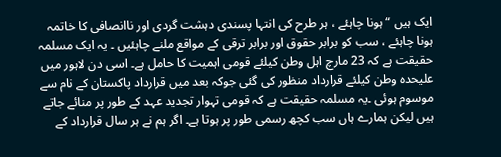ایک ہیں “ ہونا چاہئے ، ہر طرح کی انتہا پسندی دہشت گردی اور ناانصافی کا خاتمہ ہونا چاہئے ، سب کو برابر حقوق اور برابر ترقی کے مواقع ملنے چاہئیں ۔ یہ ایک مسلمہ حقیقت ہے کہ 23 مارچ اہل وطن کیلئے قومی اہمیت کا حامل ہے۔ اسی دن لاہور میں علیحدہ وطن کیلئے قرارداد منظور کی گئی جوکہ بعد میں قرارداد پاکستان کے نام سے موسوم ہوئی ۔یہ مسلمہ حقیقت ہے کہ قومی تہوار تجدید عہد کے طور پر منائے جاتے ہیں لیکن ہمارے ہاں سب کچھ رسمی طور پر ہوتا ہے۔ اگر ہم نے ہر سال قرارداد کے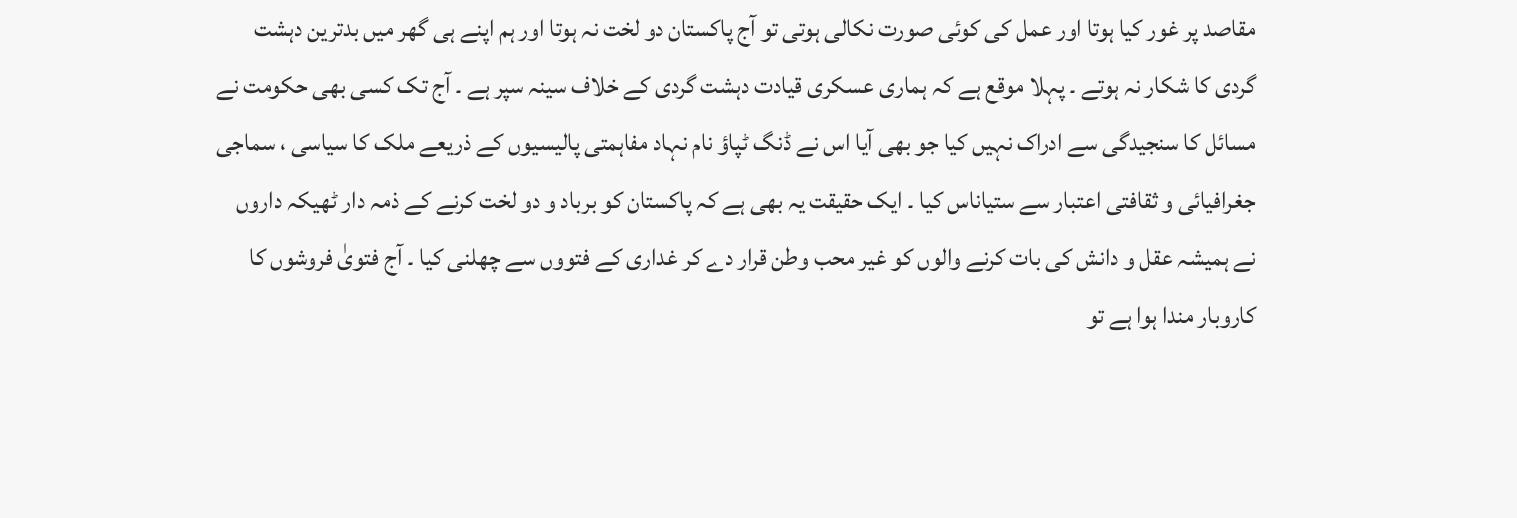مقاصد پر غور کیا ہوتا اور عمل کی کوئی صورت نکالی ہوتی تو آج پاکستان دو لخت نہ ہوتا اور ہم اپنے ہی گھر میں بدترین دہشت گردی کا شکار نہ ہوتے ۔ پہلا موقع ہے کہ ہماری عسکری قیادت دہشت گردی کے خلاف سینہ سپر ہے ۔ آج تک کسی بھی حکومت نے مسائل کا سنجیدگی سے ادراک نہیں کیا جو بھی آیا اس نے ڈنگ ٹپاؤ نام نہاد مفاہمتی پالیسیوں کے ذریعے ملک کا سیاسی ، سماجی جغرافیائی و ثقافتی اعتبار سے ستیاناس کیا ۔ ایک حقیقت یہ بھی ہے کہ پاکستان کو برباد و دو لخت کرنے کے ذمہ دار ٹھیکہ داروں نے ہمیشہ عقل و دانش کی بات کرنے والوں کو غیر محب وطن قرار دے کر غداری کے فتووں سے چھلنی کیا ۔ آج فتویٰ فروشوں کا کاروبار مندا ہوا ہے تو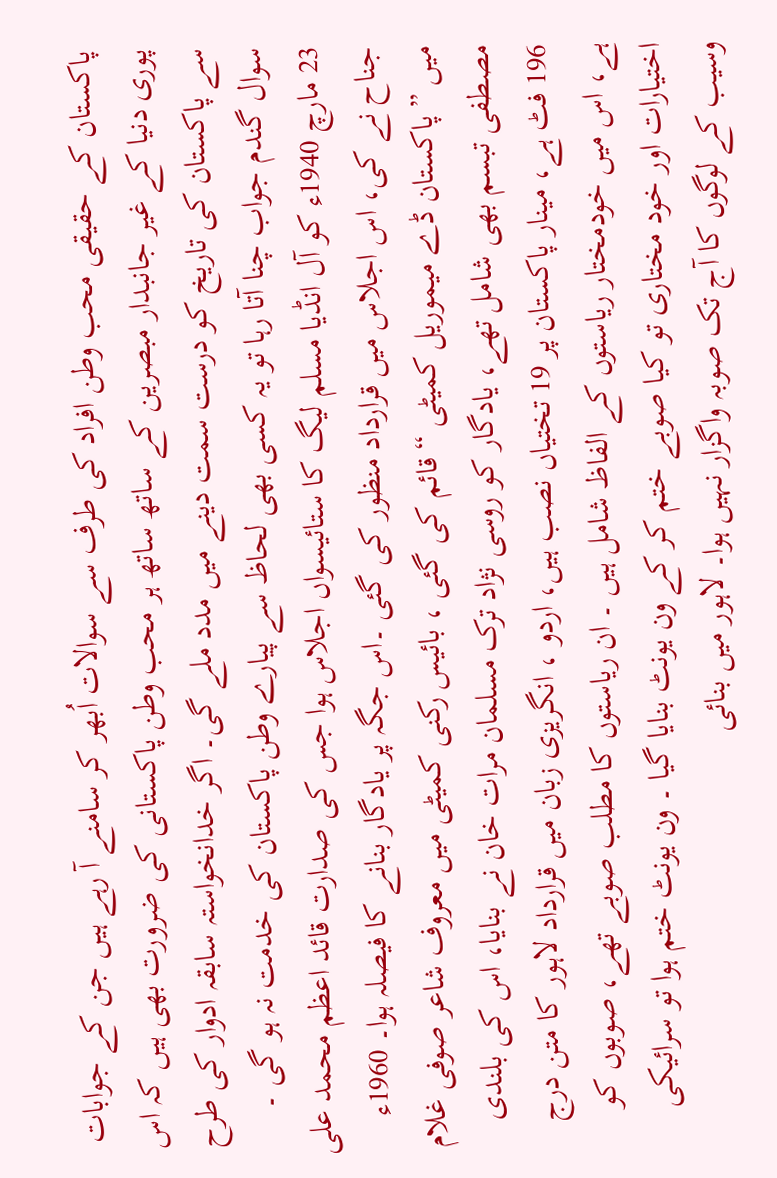پاکستان کے حقیقی محب وطن افراد کی طرف سے سوالات اُبھر کر سامنے آ رہے ہیں جن کے جوابات پوری دنیا کے غیر جانبدار مبصرین کے ساتھ ساتھ ہر محب وطن پاکستانی کی ضرورت بھی ہیں کہ اس سے پاکستان کی تاریخ کو درست سمت دینے میں مدد ملے گی۔ اگر خدانخواستہ سابقہ ادوار کی طرح سوال گندم جواب چنا آتا رہا تو یہ کسی بھی لحاظ سے پیارے وطن پاکستان کی خدمت نہ ہو گی ۔
23 مارچ 1940ء کو آل انڈیا مسلم لیگ کا ستائیسواں اجلاس ہوا جس کی صدارت قائد اعظم محمد علی جناح نے کی، اس اجلاس میں قرارداد منظور کی گئی ۔اس جگہ پر یادگار بنانے کا فیصلہ ہوا۔ 1960ء میں ” پاکستان ڈے میموریل کمیٹی “ قائم کی گئی ، بائیس رکنی کمیٹی میں معروف شاعر صوفی غلام مصطفی تبسم بھی شامل تھے، یادگار کو روسی نژاد ترک مسلمان مرات خان نے بنایا، اس کی بلندی 196 فٹ ہے، مینار پاکستان پر 19 تختیاں نصب ہیں، اردو ، انگریزی زبان میں قرارداد لاہور کا متن درج ہے، اس میں خودمختار ریاستوں کے الفاظ شامل ہیں ۔ ان ریاستوں کا مطلب صوبے تھے، صوبوں کو اختیارات اور خود مختاری تو کیا صوبے ختم کر کے ون یونٹ بنایا گیا ۔ ون یونٹ ختم ہوا تو سرائیکی وسیب کے لوگوں کا آج تک صوبہ واگزار نہیں ہوا۔ لاہور میں بنائی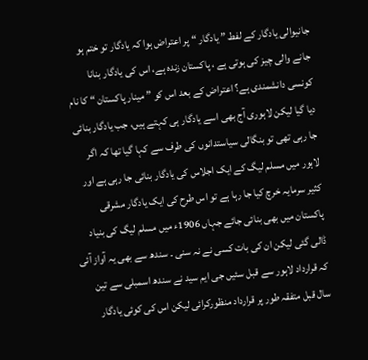جانیوالی یادگار کے لفط ” یادگار “ پر اعتراض ہوا کہ یادگار تو ختم ہو جانے والی چیز کی ہوتی ہے ، پاکستان زندہ ہے، اس کی یادگار بنانا کونسی دانشمندی ہے؟ اعتراض کے بعد اس کو ” مینار پاکستان “ کا نام دیا گیا لیکن لاہوری آج بھی اسے یادگار ہی کہتے ہیں، جب یادگار بنائی جا رہی تھی تو بنگالی سیاستدانوں کی طرف سے کہا گیا تھا کہ اگر لاہور میں مسلم لیگ کے ایک اجلاس کی یادگار بنائی جا رہی ہے اور کثیر سرمایہ خرچ کیا جا رہا ہے تو اس طرح کی ایک یادگار مشرقی پاکستان میں بھی بنائی جائے جہاں 1906ء میں مسلم لیگ کی بنیاد ڈالی گئی لیکن ان کی بات کسی نے نہ سنی ۔ سندھ سے بھی یہ آواز آئی کہ قرارداد لاہور سے قبل سئیں جی ایم سید نے سندھ اسمبلی سے تین سال قبل متفقہ طور پر قرارداد منظورکرائی لیکن اس کی کوئی یادگار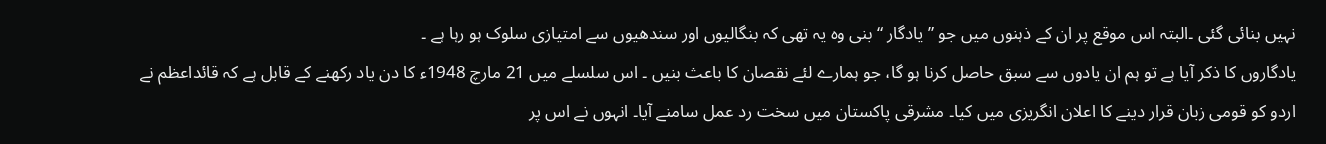نہیں بنائی گئی ۔البتہ اس موقع پر ان کے ذہنوں میں جو ” یادگار “ بنی وہ یہ تھی کہ بنگالیوں اور سندھیوں سے امتیازی سلوک ہو رہا ہے ۔
یادگاروں کا ذکر آیا ہے تو ہم ان یادوں سے سبق حاصل کرنا ہو گا، جو ہمارے لئے نقصان کا باعث بنیں ۔ اس سلسلے میں 21 مارچ 1948ء کا دن یاد رکھنے کے قابل ہے کہ قائداعظم نے اردو کو قومی زبان قرار دینے کا اعلان انگریزی میں کیا۔ مشرقی پاکستان میں سخت رد عمل سامنے آیا۔ انہوں نے اس پر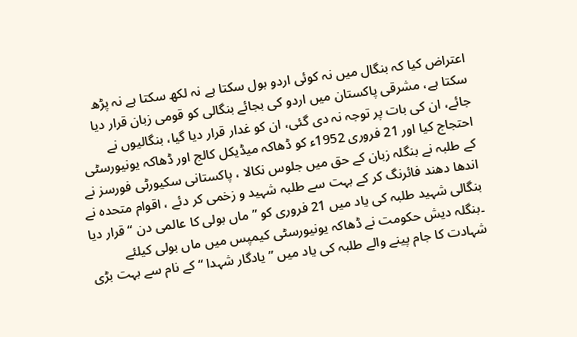اعتراض کیا کہ بنگال میں نہ کوئی اردو بول سکتا ہے نہ لکھ سکتا ہے نہ پڑھ سکتا ہے، مشرقی پاکستان میں اردو کی بجائے بنگالی کو قومی زبان قرار دیا جائے، ان کی بات پر توجہ نہ دی گئی، ان کو غدار قرار دیا گیا، بنگالیوں نے احتجاج کیا اور 21 فروری 1952ء کو ڈھاکہ میڈیکل کالج اور ڈھاکہ یونیورسٹی کے طلبہ نے بنگلہ زبان کے حق میں جلوس نکالا ، پاکستانی سکیورٹی فورسز نے اندھا دھند فائرنگ کر کے بہت سے طلبہ شہید و زخمی کر دئے ، اقوام متحدہ نے بنگالی شہید طلبہ کی یاد میں 21 فروری کو ” ماں بولی کا عالمی دن “ قرار دیا ۔بنگلہ دیش حکومت نے ڈھاکہ یونیورسٹی کیمپس میں ماں بولی کیلئے شہادت کا جام پینے والے طلبہ کی یاد میں ” یادگار شہدا “ کے نام سے بہت بڑی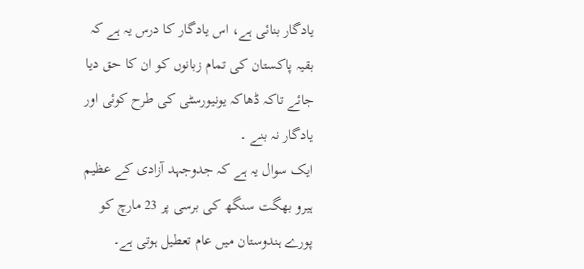یادگار بنائی ہے، اس یادگار کا درس یہ ہے کہ بقیہ پاکستان کی تمام زبانوں کو ان کا حق دیا جائے تاکہ ڈھاکہ یونیورسٹی کی طرح کوئی اور یادگار نہ بنے ۔
ایک سوال یہ ہے کہ جدوجہد آزادی کے عظیم ہیرو بھگت سنگھ کی برسی پر 23 مارچ کو پورے ہندوستان میں عام تعطیل ہوتی ہے۔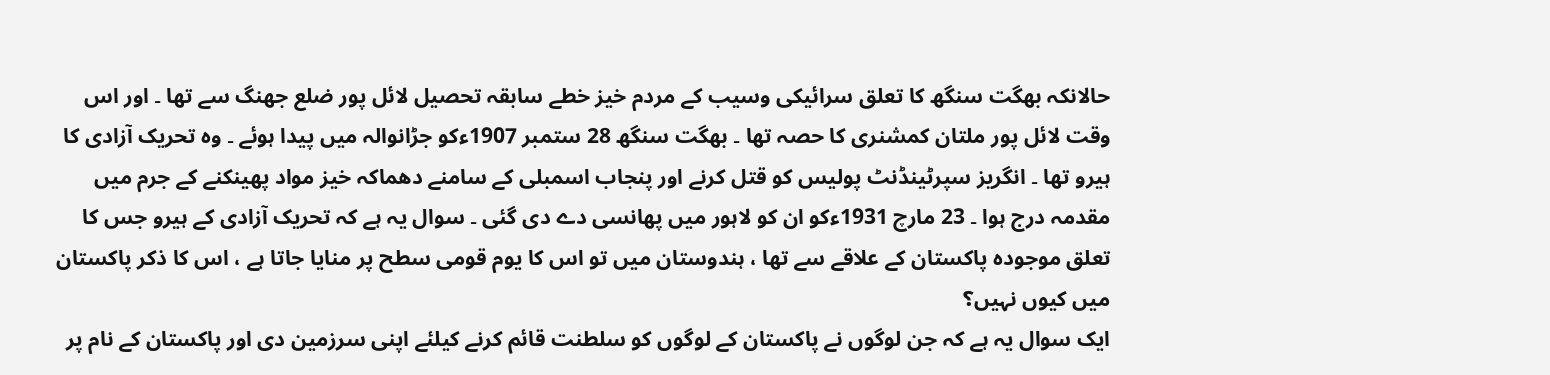حالانکہ بھگت سنگھ کا تعلق سرائیکی وسیب کے مردم خیز خطے سابقہ تحصیل لائل پور ضلع جھنگ سے تھا ۔ اور اس وقت لائل پور ملتان کمشنری کا حصہ تھا ۔ بھگت سنگھ 28 ستمبر 1907ءکو جڑانوالہ میں پیدا ہوئے ۔ وہ تحریک آزادی کا ہیرو تھا ۔ انگریز سپرٹینڈنٹ پولیس کو قتل کرنے اور پنجاب اسمبلی کے سامنے دھماکہ خیز مواد پھینکنے کے جرم میں مقدمہ درج ہوا ۔ 23 مارچ 1931ءکو ان کو لاہور میں پھانسی دے دی گئی ۔ سوال یہ ہے کہ تحریک آزادی کے ہیرو جس کا تعلق موجودہ پاکستان کے علاقے سے تھا ، ہندوستان میں تو اس کا یوم قومی سطح پر منایا جاتا ہے ، اس کا ذکر پاکستان میں کیوں نہیں؟
ایک سوال یہ ہے کہ جن لوگوں نے پاکستان کے لوگوں کو سلطنت قائم کرنے کیلئے اپنی سرزمین دی اور پاکستان کے نام پر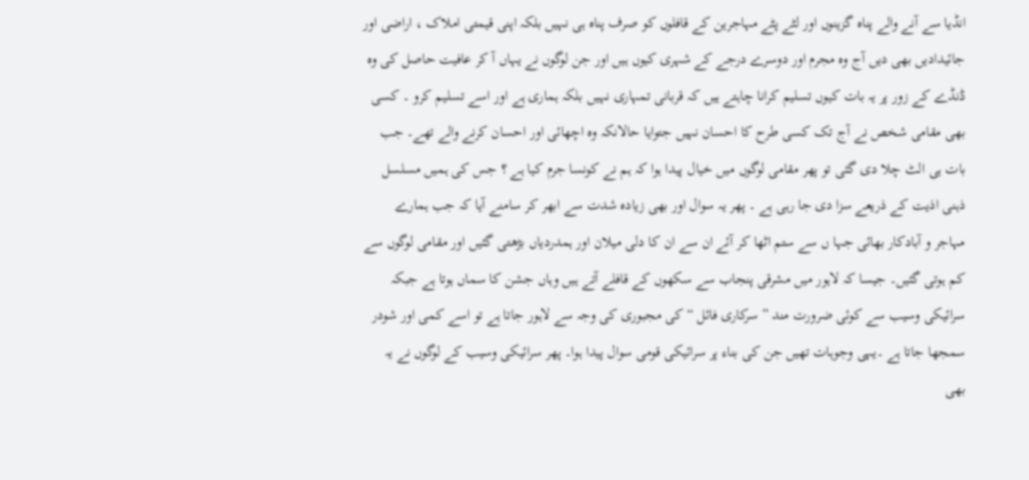انڈیا سے آنے والے پناہ گزینوں اور لٹے پٹے مہاجرین کے قافلوں کو صرف پناہ ہی نہیں بلکہ اپنی قیمتی املاک ، اراضی اور جائیدادیں بھی دیں آج وہ مجرم اور دوسرے درجے کے شہری کیوں ہیں اور جن لوگوں نے یہاں آ کر عافیت حاصل کی وہ ڈنڈے کے زور پر یہ بات کیوں تسلیم کرانا چاہتے ہیں کہ قربانی تمہاری نہیں بلکہ ہماری ہے اور اسے تسلیم کرو ۔ کسی بھی مقامی شخص نے آج تک کسی طرح کا احسان نہیں جتوایا حالانکہ وہ اچھائی اور احسان کرنے والے تھے۔ جب بات ہی الٹ چلا دی گئی تو پھر مقامی لوگوں میں خیال پیدا ہوا کہ ہم نے کونسا جرم کیا ہے ؟ جس کی ہمیں مسلسل ذہنی اذیت کے ذریعے سزا دی جا رہی ہے ۔ پھر یہ سوال اور بھی زیادہ شدت سے ابھر کر سامنے آیا کہ جب ہمارے مہاجر و آبادکار بھائی جہا ں سے ستم اٹھا کر آئے ان سے ان کا دلی میلان اور ہمدردیاں بڑھتی گئیں اور مقامی لوگوں سے کم ہوتی گئیں۔ جیسا کہ لاہور میں مشرقی پنجاب سے سکھوں کے قافلے آتے ہیں وہاں جشن کا سماں ہوتا ہے جبکہ سرائیکی وسیب سے کوئی ضرورت مند ” سرکاری فائل “ کی مجبوری کی وجہ سے لاہور جاتا ہے تو اسے کمی اور شودر سمجھا جاتا ہے ۔یہی وجوہات تھیں جن کی بناء پر سرائیکی قومی سوال پیدا ہوا۔ پھر سرائیکی وسیب کے لوگوں نے یہ بھی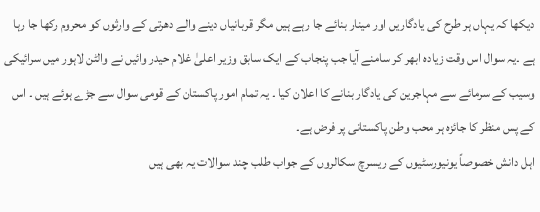دیکھا کہ یہاں ہر طرح کی یادگاریں اور مینار بنائے جا رہے ہیں مگر قربانیاں دینے والے دھرتی کے وارثوں کو محروم رکھا جا رہا ہے ۔یہ سوال اس وقت زیادہ ابھر کر سامنے آیا جب پنجاب کے ایک سابق وزیر اعلیٰ غلام حیدر وائیں نے والٹن لاہور میں سرائیکی وسیب کے سرمائے سے مہاجرین کی یادگار بنانے کا اعلان کیا ۔ یہ تمام امور پاکستان کے قومی سوال سے جڑے ہوئے ہیں ۔ اس کے پس منظر کا جائزہ ہر محب وطن پاکستانی پر فرض ہے۔
اہل دانش خصوصاً یونیورسٹیوں کے ریسرچ سکالروں کے جواب طلب چند سوالات یہ بھی ہیں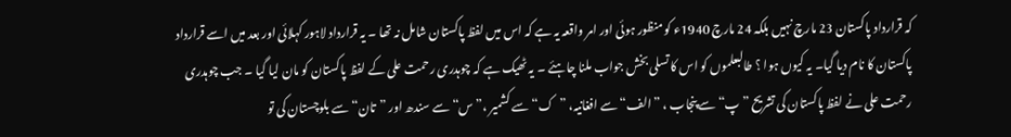کہ قرارداد پاکستان 23 مارچ نہیں بلکہ 24 مارچ 1940ء کو منظور ہوئی اور امر واقعہ یہ ہے کہ اس میں لفظ پاکستان شامل نہ تھا ۔ یہ قرارداد لاہور کہلائی اور بعد میں اسے قرارداد پاکستان کا نام دیا گیا۔ یہ کیوں ہوا ؟ طالبعلموں کو اس کا تسلی بخش جواب ملنا چاہئے ۔ یہ ٹھیک ہے کہ چوہدری رحمت علی کے لفظ پاکستان کو مان لیا گیا ۔ جب چوہدری رحمت علی نے لفظ پاکستان کی تشریح ”پ“ سے پنجاب ، ”الف“ سے افغانیہ، ”ک“ سے کشمیر ،” س“ سے سندھ اور ”تان“ سے بلوچستان کی تو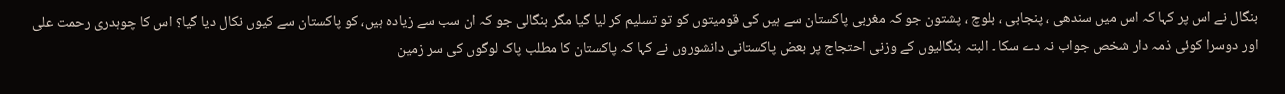بنگال نے اس پر کہا کہ اس میں سندھی ، پنجابی ، بلوچ ، پشتون جو کہ مغربی پاکستان سے ہیں کی قومیتوں کو تو تسلیم کر لیا گیا مگر بنگالی جو کہ ان سب سے زیادہ ہیں، کو پاکستان سے کیوں نکال دیا گیا؟ اس کا چوہدری رحمت علی اور دوسرا کوئی ذمہ دار شخص جواب نہ دے سکا ۔ البتہ بنگالیوں کے وزنی احتجاج پر بعض پاکستانی دانشوروں نے کہا کہ پاکستان کا مطلب پاک لوگوں کی سر زمین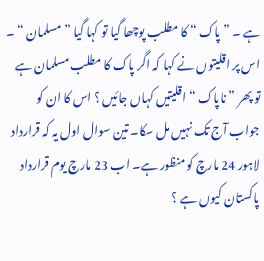ہے ۔ ” پاک “ کا مطلب پوچھا گیا تو کہا گیا ” مسلمان “ ۔ اس پر اقلیتوں نے کہا کہ اگر پاک کا مطلب مسلمان ہے تو پھر ” ناپاک “ اقلیتیں کہاں جائیں ؟ اس کا ان کو جواب آج تک نہیں مل سکا۔ تین سوال اول یہ کہ قرارداد لاہور 24 مارچ کو منظور ہے۔ اب 23 مارچ یوم قرارداد پاکستان کیوں ہے ؟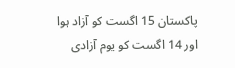پاکستان 15 اگست کو آزاد ہوا اور 14 اگست کو یوم آزادی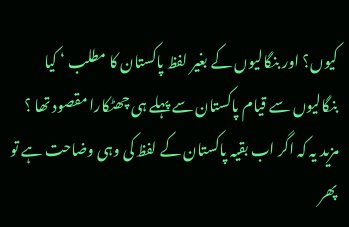کیوں؟ اور بنگالیوں کے بغیر لفظ پاکستان کا مطلب ‘ کیا بنگالیوں سے قیام پاکستان سے پہلے ہی چھٹکارا مقصود تھا ؟ مزید یہ کہ اگر اب بقیہ پاکستان کے لفظ کی وہی وضاحت ہے تو پھر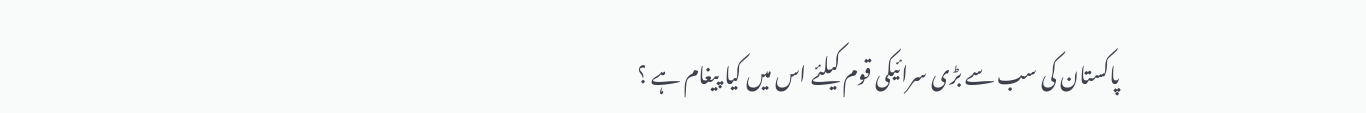پاکستان کی سب سے بڑی سرائیکی قوم کیلئے اس میں کیا پیغام ہے ؟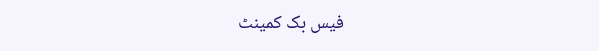فیس بک کمینٹ